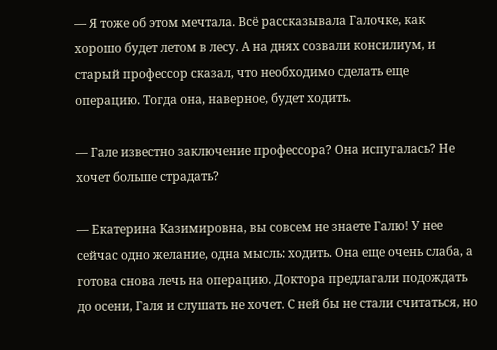— Я тоже об этом мечтала. Всё рассказывала Галочке, как хорошо будет летом в лесу. А на днях созвали консилиум, и старый профессор сказал, что необходимо сделать еще операцию. Тогда она, наверное, будет ходить.

— Гале известно заключение профессора? Она испугалась? Не хочет больше страдать?

— Екатерина Казимировна, вы совсем не знаете Галю! У нее сейчас одно желание, одна мысль: ходить. Она еще очень слаба, а готова снова лечь на операцию. Доктора предлагали подождать до осени, Галя и слушать не хочет. С ней бы не стали считаться, но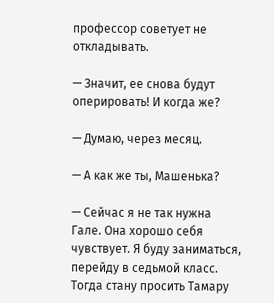профессор советует не откладывать.

— Значит, ее снова будут оперировать! И когда же?

— Думаю, через месяц.

— А как же ты, Машенька?

— Сейчас я не так нужна Гале. Она хорошо себя чувствует. Я буду заниматься, перейду в седьмой класс. Тогда стану просить Тамару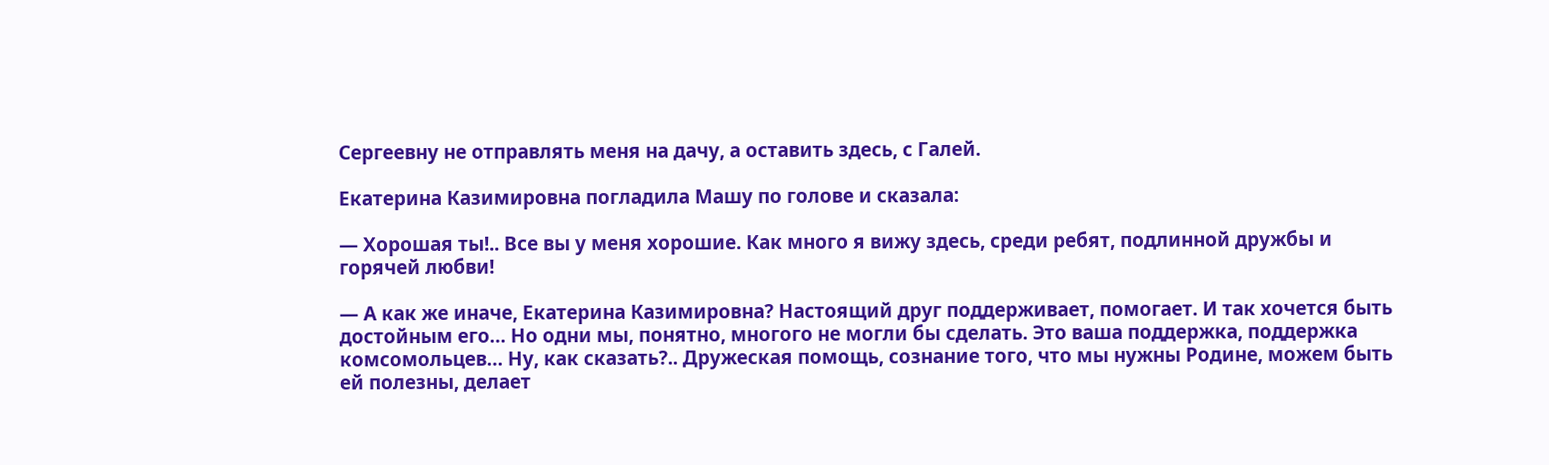Сергеевну не отправлять меня на дачу, а оставить здесь, с Галей.

Екатерина Казимировна погладила Машу по голове и сказала:

— Хорошая ты!.. Все вы у меня хорошие. Как много я вижу здесь, среди ребят, подлинной дружбы и горячей любви!

— А как же иначе, Екатерина Казимировна? Настоящий друг поддерживает, помогает. И так хочется быть достойным его… Но одни мы, понятно, многого не могли бы сделать. Это ваша поддержка, поддержка комсомольцев… Ну, как сказать?.. Дружеская помощь, сознание того, что мы нужны Родине, можем быть ей полезны, делает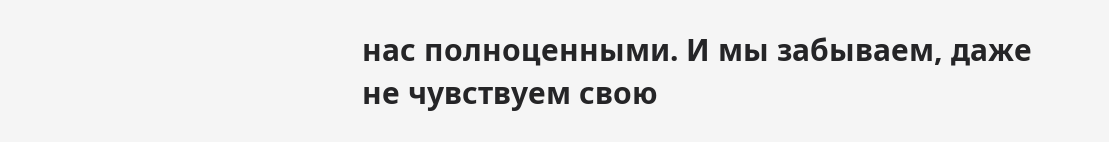нас полноценными. И мы забываем, даже не чувствуем свою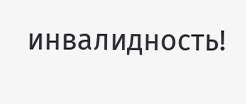инвалидность!